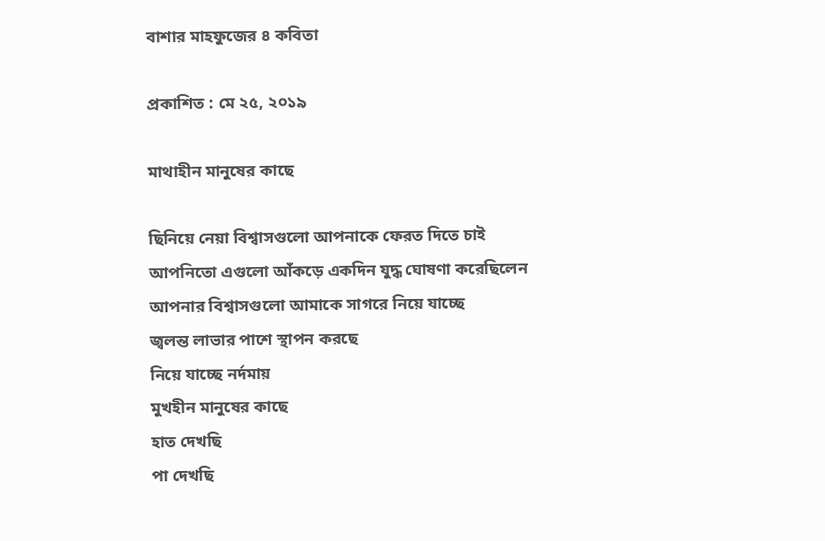বাশার মাহফুজের ৪ কবিতা

প্রকাশিত : মে ২৫, ২০১৯

মাথাহীন মানুষের কাছে

ছিনিয়ে নেয়া বিশ্বাসগুলো আপনাকে ফেরত দিতে চাই
আপনিতো এগুলো আঁকড়ে একদিন যুদ্ধ ঘোষণা করেছিলেন
আপনার বিশ্বাসগুলো আমাকে সাগরে নিয়ে যাচ্ছে
জ্বলন্ত লাভার পাশে স্থাপন করছে
নিয়ে যাচ্ছে নর্দমায়
মুখহীন মানুষের কাছে
হাত দেখছি
পা দেখছি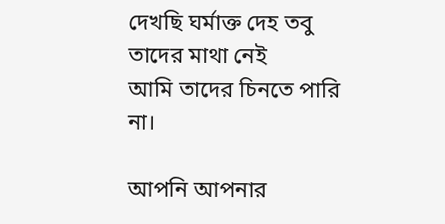দেখছি ঘর্মাক্ত দেহ তবু তাদের মাথা নেই
আমি তাদের চিনতে পারি না।

আপনি আপনার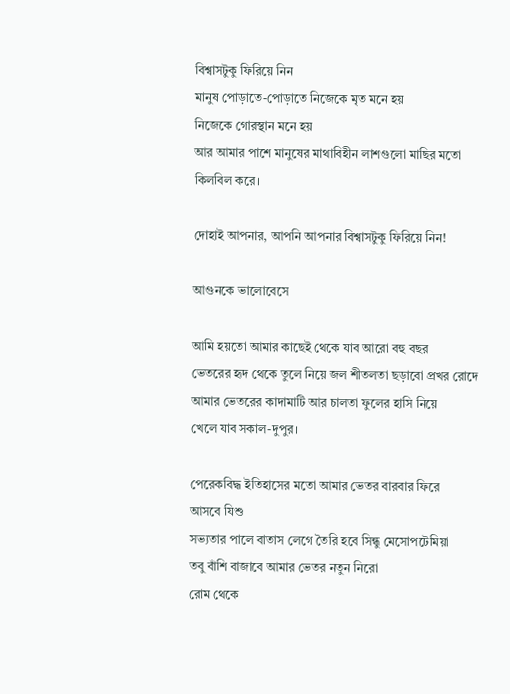বিশ্বাসটুকু ফিরিয়ে নিন
মানুষ পোড়াতে-পোড়াতে নিজেকে মৃত মনে হয়
নিজেকে গোরস্থান মনে হয়
আর আমার পাশে মানুষের মাথাবিহীন লাশগুলো মাছির মতো কিলবিল করে।

দোহাই আপনার, আপনি আপনার বিশ্বাসটুকু ফিরিয়ে নিন!

আগুনকে ভালোবেসে

আমি হয়তো আমার কাছেই থেকে যাব আরো বহু বছর
ভেতরের হৃদ থেকে তুলে নিয়ে জল শীতলতা ছড়াবো প্রখর রোদে
আমার ভেতরের কাদামাটি আর চালতা ফুলের হাসি নিয়ে
খেলে যাব সকাল-দুপুর।

পেরেকবিদ্ধ ইতিহাসের মতো আমার ভেতর বারবার ফিরে
আসবে যিশু
সভ্যতার পালে বাতাস লেগে তৈরি হবে সিন্ধু মেসোপটেমিয়া
তবু বাঁশি বাজাবে আমার ভেতর নতুন নিরো
রোম থেকে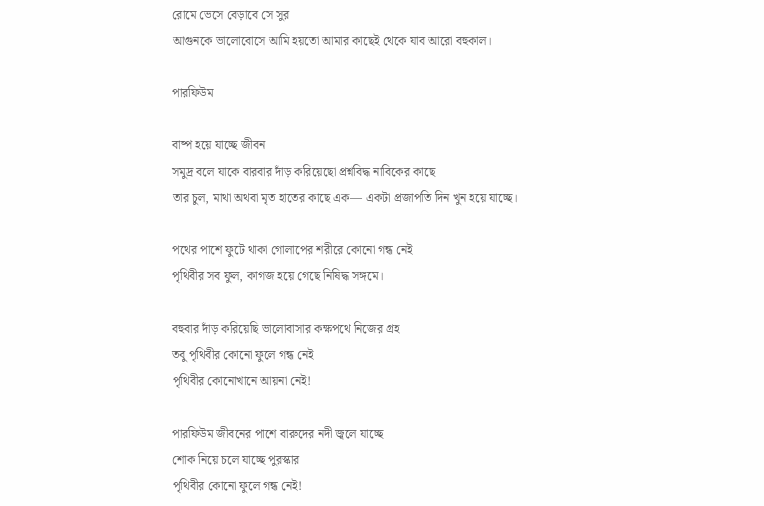রোমে ভেসে বেড়াবে সে সুর
আগুনকে ভালোবোসে আমি হয়তো আমার কাছেই থেকে যাব আরো বহুকাল।

পারফিউম

বাষ্প হয়ে যাচ্ছে জীবন
সমুদ্র বলে যাকে বারবার দাঁড় করিয়েছো প্রশ্নবিদ্ধ নাবিকের কাছে
তার চুল, মাথা অথবা মৃত হাতের কাছে এক— একটা প্রজাপতি দিন খুন হয়ে যাচ্ছে।

পথের পাশে ফুটে থাকা গোলাপের শরীরে কোনো গন্ধ নেই
পৃথিবীর সব ফুল, কাগজ হয়ে গেছে নিষিদ্ধ সঙ্গমে।

বহুবার দাঁড় করিয়েছি ভালোবাসার কক্ষপথে নিজের গ্রহ
তবু পৃথিবীর কোনো ফুলে গন্ধ নেই
পৃথিবীর কোনোখানে আয়না নেই!

পারফিউম জীবনের পাশে বারুদের নদী জ্বলে যাচ্ছে
শোক নিয়ে চলে যাচ্ছে পুরস্কার
পৃথিবীর কোনো ফুলে গন্ধ নেই!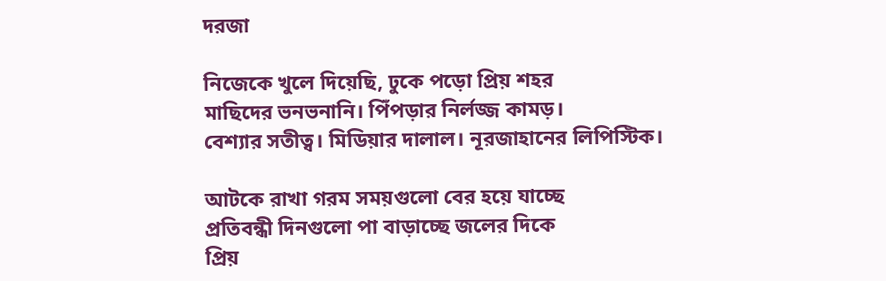দরজা

নিজেকে খুলে দিয়েছি, ঢুকে পড়ো প্রিয় শহর
মাছিদের ভনভনানি। পিঁপড়ার নির্লজ্জ কামড়।
বেশ্যার সতীত্ব। মিডিয়ার দালাল। নূরজাহানের লিপিস্টিক।

আটকে রাখা গরম সময়গুলো বের হয়ে যাচ্ছে
প্রতিবন্ধী দিনগুলো পা বাড়াচ্ছে জলের দিকে
প্রিয়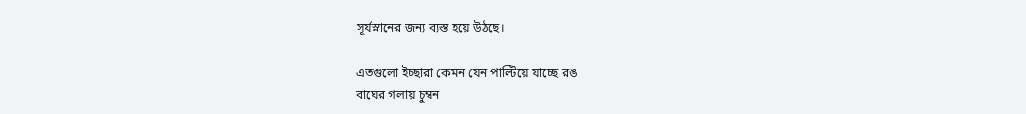সূর্যস্নানের জন্য ব্যস্ত হয়ে উঠছে।

এতগুলো ইচ্ছারা কেমন যেন পাল্টিয়ে যাচ্ছে রঙ
বাঘের গলায় চুম্বন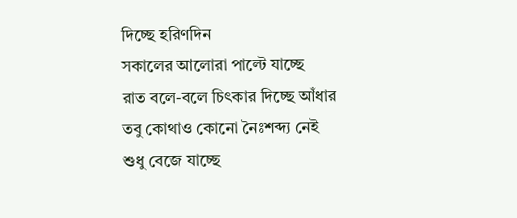দিচ্ছে হরিণদিন
সকালের আলোরা পাল্টে যাচ্ছে
রাত বলে-বলে চিৎকার দিচ্ছে আঁধার
তবু কোথাও কোনো নৈঃশব্দ্য নেই
শুধু বেজে যাচ্ছে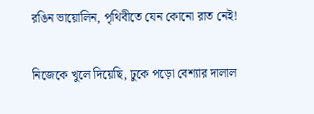রঙিন ভায়োলিন, পৃথিবীতে যেন কোনো রাত নেই!

নিজেকে খুলে দিয়েছি, ঢুকে পড়ো বেশ্যার দালাল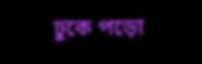ঢুকে পড়ো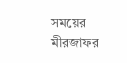সময়ের মীরজাফর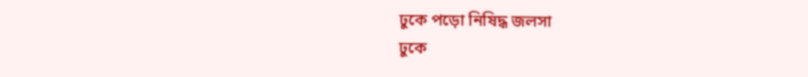ঢুকে পড়ো নিষিদ্ধ জলসা
ঢুকে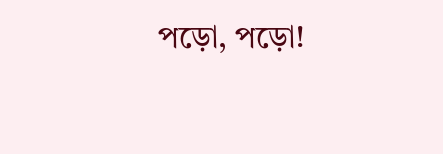পড়ো, পড়ো!